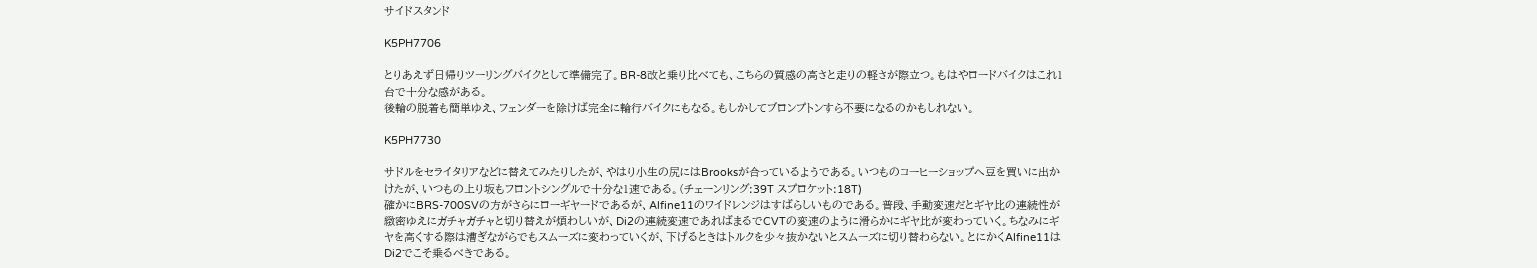サイドスタンド

K5PH7706

とりあえず日帰りツーリングバイクとして準備完了。BR-8改と乗り比べても、こちらの質感の高さと走りの軽さが際立つ。もはやロードバイクはこれ1台で十分な感がある。
後輪の脱着も簡単ゆえ、フェンダーを除けば完全に輪行バイクにもなる。もしかしてブロンプトンすら不要になるのかもしれない。

K5PH7730

サドルをセライタリアなどに替えてみたりしたが、やはり小生の尻にはBrooksが合っているようである。いつものコーヒーショップへ豆を買いに出かけたが、いつもの上り坂もフロントシングルで十分な1速である。(チェーンリング:39T スプロケット:18T)
確かにBRS-700SVの方がさらにローギヤードであるが、Alfine11のワイドレンジはすばらしいものである。普段、手動変速だとギヤ比の連続性が緻密ゆえにガチャガチャと切り替えが煩わしいが、Di2の連続変速であればまるでCVTの変速のように滑らかにギヤ比が変わっていく。ちなみにギヤを高くする際は漕ぎながらでもスムーズに変わっていくが、下げるときはトルクを少々抜かないとスムーズに切り替わらない。とにかくAlfine11はDi2でこそ乗るべきである。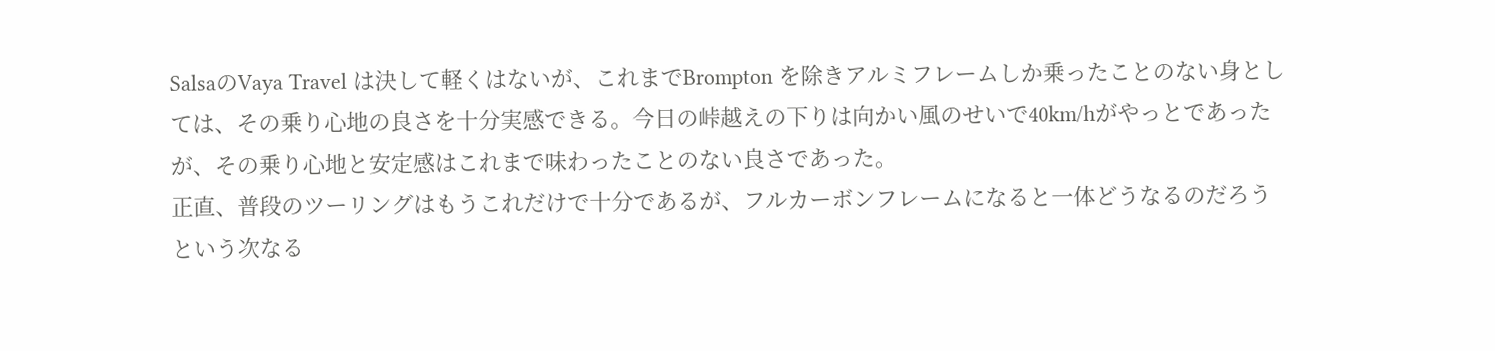SalsaのVaya Travel は決して軽くはないが、これまでBrompton を除きアルミフレームしか乗ったことのない身としては、その乗り心地の良さを十分実感できる。今日の峠越えの下りは向かい風のせいで40km/hがやっとであったが、その乗り心地と安定感はこれまで味わったことのない良さであった。
正直、普段のツーリングはもうこれだけで十分であるが、フルカーボンフレームになると一体どうなるのだろうという次なる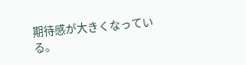期待感が大きくなっている。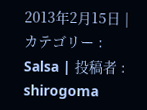2013年2月15日 | カテゴリー : Salsa | 投稿者 : shirogoma